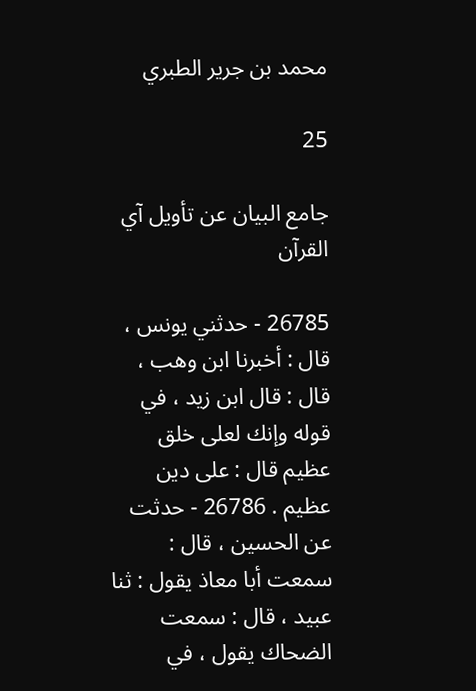محمد بن جرير الطبري

25

جامع البيان عن تأويل آي القرآن

26785 - حدثني يونس ، قال : أخبرنا ابن وهب ، قال : قال ابن زيد ، في قوله وإنك لعلى خلق عظيم قال : على دين عظيم . 26786 - حدثت عن الحسين ، قال : سمعت أبا معاذ يقول : ثنا عبيد ، قال : سمعت الضحاك يقول ، في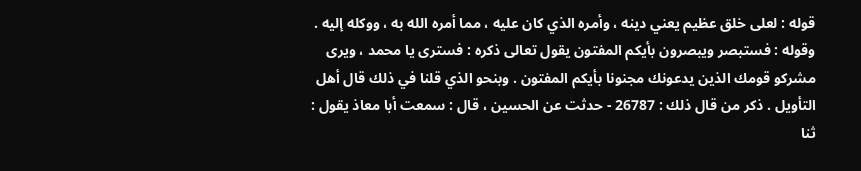قوله : لعلى خلق عظيم يعني دينه ، وأمره الذي كان عليه ، مما أمره الله به ، ووكله إليه . وقوله : فستبصر ويبصرون بأيكم المفتون يقول تعالى ذكره : فسترى يا محمد ، ويرى مشركو قومك الذين يدعونك مجنونا بأيكم المفتون . وبنحو الذي قلنا في ذلك قال أهل التأويل . ذكر من قال ذلك : 26787 - حدثت عن الحسين ، قال : سمعت أبا معاذ يقول : ثنا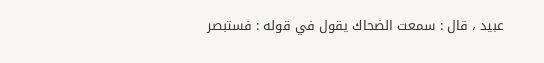عبيد ، قال : سمعت الضحاك يقول في قوله : فستبصر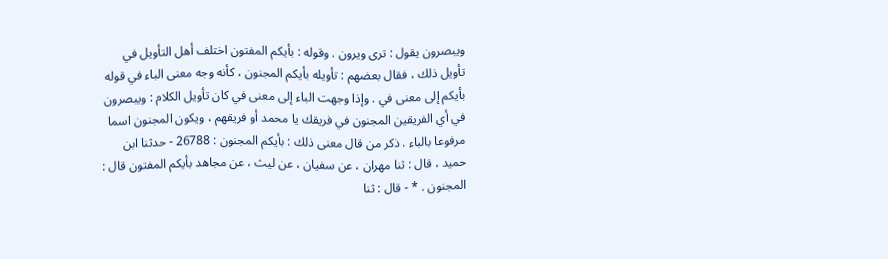ويبصرون يقول : ترى ويرون . وقوله : بأيكم المفتون اختلف أهل التأويل في تأويل ذلك ، فقال بعضهم : تأويله بأيكم المجنون ، كأنه وجه معنى الباء في قوله بأيكم إلى معنى في . وإذا وجهت الباء إلى معنى في كان تأويل الكلام : ويبصرون في أي الفريقين المجنون في فريقك يا محمد أو فريقهم ، ويكون المجنون اسما مرفوعا بالباء . ذكر من قال معنى ذلك : بأيكم المجنون : 26788 - حدثنا ابن حميد ، قال : ثنا مهران ، عن سفيان ، عن ليث ، عن مجاهد بأيكم المفتون قال : المجنون . * - قال : ثنا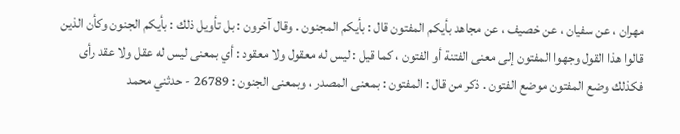مهران ، عن سفيان ، عن خصيف ، عن مجاهد بأيكم المفتون قال : بأيكم المجنون . وقال آخرون : بل تأويل ذلك : بأيكم الجنون وكأن الذين قالوا هذا القول وجهوا المفتون إلى معنى الفتنة أو الفتون ، كما قيل : ليس له معقول ولا معقود : أي بمعنى ليس له عقل ولا عقد رأى فكذلك وضع المفتون موضع الفتون . ذكر من قال : المفتون : بمعنى المصدر ، وبمعنى الجنون : 26789 - حدثني محمد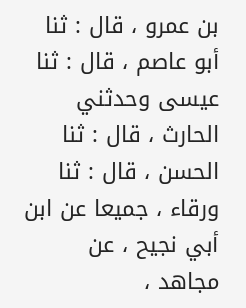بن عمرو ، قال : ثنا أبو عاصم ، قال : ثنا عيسى وحدثني الحارث ، قال : ثنا الحسن ، قال : ثنا ورقاء ، جميعا عن ابن أبي نجيح ، عن مجاهد ،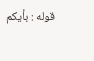قوله : بأيكم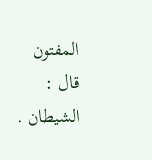المفتون قال : الشيطان .